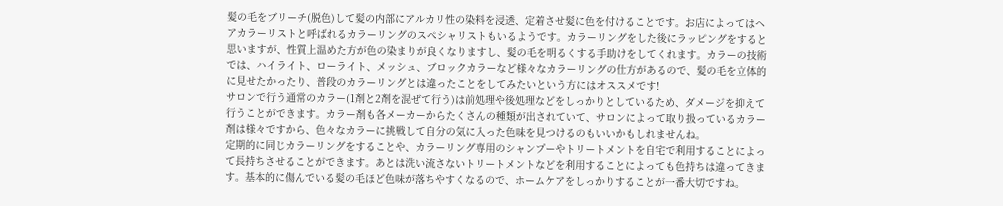髪の毛をブリーチ(脱色)して髪の内部にアルカリ性の染料を浸透、定着させ髪に色を付けることです。お店によってはヘアカラーリストと呼ばれるカラーリングのスペシャリストもいるようです。カラーリングをした後にラッピングをすると思いますが、性質上温めた方が色の染まりが良くなりますし、髪の毛を明るくする手助けをしてくれます。カラーの技術では、ハイライト、ローライト、メッシュ、ブロックカラーなど様々なカラーリングの仕方があるので、髪の毛を立体的に見せたかったり、普段のカラーリングとは違ったことをしてみたいという方にはオススメです!
サロンで行う通常のカラー(1剤と2剤を混ぜて行う)は前処理や後処理などをしっかりとしているため、ダメージを抑えて行うことができます。カラー剤も各メーカーからたくさんの種類が出されていて、サロンによって取り扱っているカラー剤は様々ですから、色々なカラーに挑戦して自分の気に入った色味を見つけるのもいいかもしれませんね。
定期的に同じカラーリングをすることや、カラーリング専用のシャンプーやトリートメントを自宅で利用することによって長持ちさせることができます。あとは洗い流さないトリートメントなどを利用することによっても色持ちは違ってきます。基本的に傷んでいる髪の毛ほど色味が落ちやすくなるので、ホームケアをしっかりすることが一番大切ですね。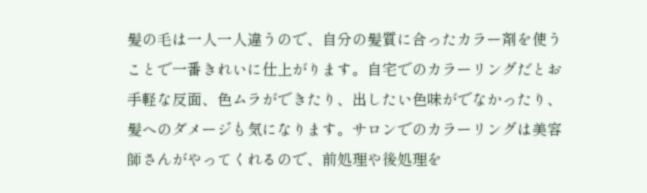髪の毛は一人一人違うので、自分の髪質に合ったカラー剤を使うことで一番きれいに仕上がります。自宅でのカラーリングだとお手軽な反面、色ムラができたり、出したい色味がでなかったり、髪へのダメージも気になります。サロンでのカラーリングは美容師さんがやってくれるので、前処理や後処理を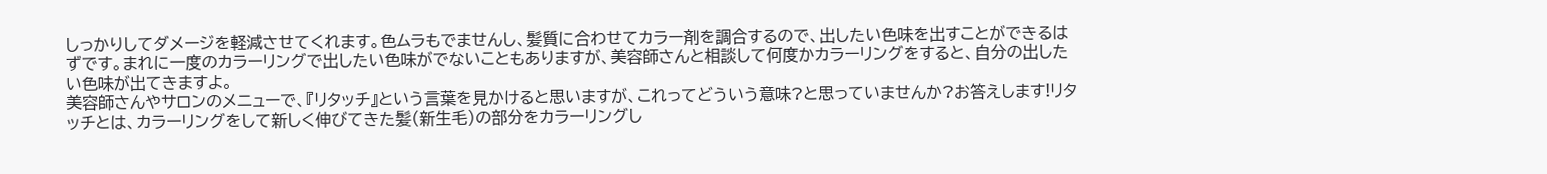しっかりしてダメージを軽減させてくれます。色ムラもでませんし、髪質に合わせてカラー剤を調合するので、出したい色味を出すことができるはずです。まれに一度のカラーリングで出したい色味がでないこともありますが、美容師さんと相談して何度かカラーリングをすると、自分の出したい色味が出てきますよ。
美容師さんやサロンのメニューで、『リタッチ』という言葉を見かけると思いますが、これってどういう意味?と思っていませんか?お答えします!リタッチとは、カラーリングをして新しく伸びてきた髪(新生毛)の部分をカラーリングし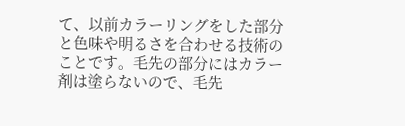て、以前カラーリングをした部分と色味や明るさを合わせる技術のことです。毛先の部分にはカラー剤は塗らないので、毛先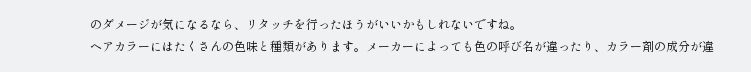のダメージが気になるなら、リタッチを行ったほうがいいかもしれないですね。
ヘアカラーにはたくさんの色味と種類があります。メーカーによっても色の呼び名が違ったり、カラー剤の成分が違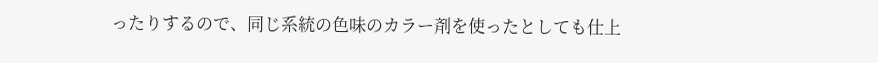ったりするので、同じ系統の色味のカラー剤を使ったとしても仕上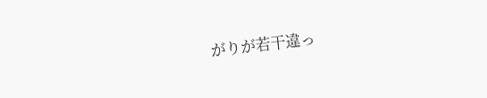がりが若干違っ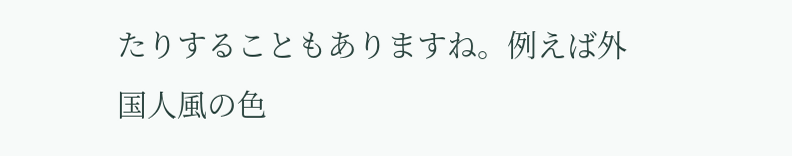たりすることもありますね。例えば外国人風の色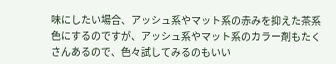味にしたい場合、アッシュ系やマット系の赤みを抑えた茶系色にするのですが、アッシュ系やマット系のカラー剤もたくさんあるので、色々試してみるのもいい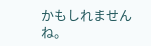かもしれませんね。